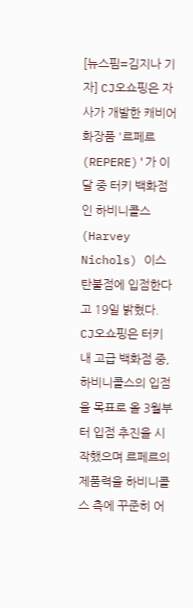[뉴스핌=김지나 기자] CJ오쇼핑은 자사가 개발한 캐비어 화장품 '르페르(REPERE)'가 이달 중 터키 백화점인 하비니콜스(Harvey Nichols) 이스탄불점에 입점한다고 19일 밝혔다.
CJ오쇼핑은 터키 내 고급 백화점 중, 하비니콜스의 입점을 목표로 올 3월부터 입점 추진을 시작했으며 르페르의 제품력을 하비니콜스 측에 꾸준히 어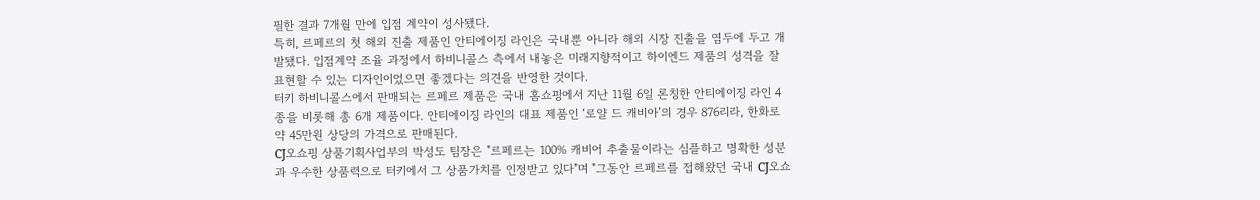필한 결과 7개월 만에 입점 계약이 성사됐다.
특히, 르페르의 첫 해외 진출 제품인 안티에이징 라인은 국내뿐 아니라 해외 시장 진출을 염두에 두고 개발됐다. 입점계약 조율 과정에서 하비니콜스 측에서 내놓은 미래지향적이고 하이엔드 제품의 성격을 잘 표현할 수 있는 디자인이었으면 좋겠다는 의견을 반영한 것이다.
터키 하비니콜스에서 판매되는 르페르 제품은 국내 홈쇼핑에서 지난 11월 6일 론칭한 안티에이징 라인 4종을 비롯해 총 6개 제품이다. 안티에이징 라인의 대표 제품인 ‘로얄 드 캐비아’의 경우 876리라, 한화로 약 45만원 상당의 가격으로 판매된다.
CJ오쇼핑 상품기획사업부의 박성도 팀장은 "르페르는 100% 캐비어 추출물이라는 심플하고 명확한 성분과 우수한 상품력으로 터키에서 그 상품가치를 인정받고 있다"며 "그동안 르페르를 접해왔던 국내 CJ오쇼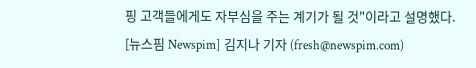핑 고객들에게도 자부심을 주는 계기가 될 것"이라고 설명했다.
[뉴스핌 Newspim] 김지나 기자 (fresh@newspim.com)